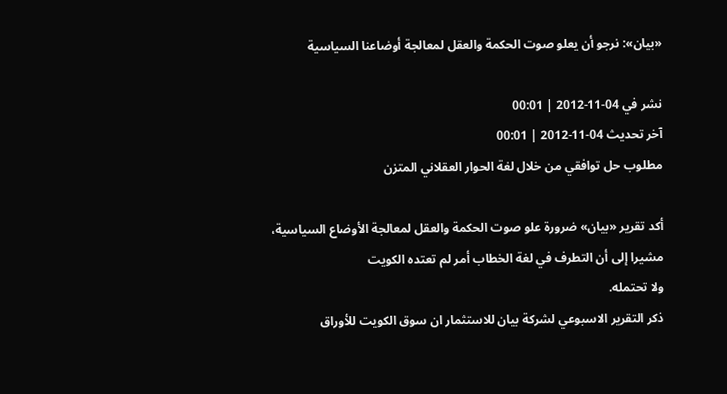«بيان»: نرجو أن يعلو صوت الحكمة والعقل لمعالجة أوضاعنا السياسية

نشر في 04-11-2012 | 00:01
آخر تحديث 04-11-2012 | 00:01
مطلوب حل توافقي من خلال لغة الحوار العقلاني المتزن

أكد تقرير «بيان» ضرورة علو صوت الحكمة والعقل لمعالجة الأوضاع السياسية، مشيرا إلى أن التطرف في لغة الخطاب أمر لم تعتده الكويت
ولا تحتمله.
ذكر التقرير الاسبوعي لشركة بيان للاستثمار ان سوق الكويت للأوراق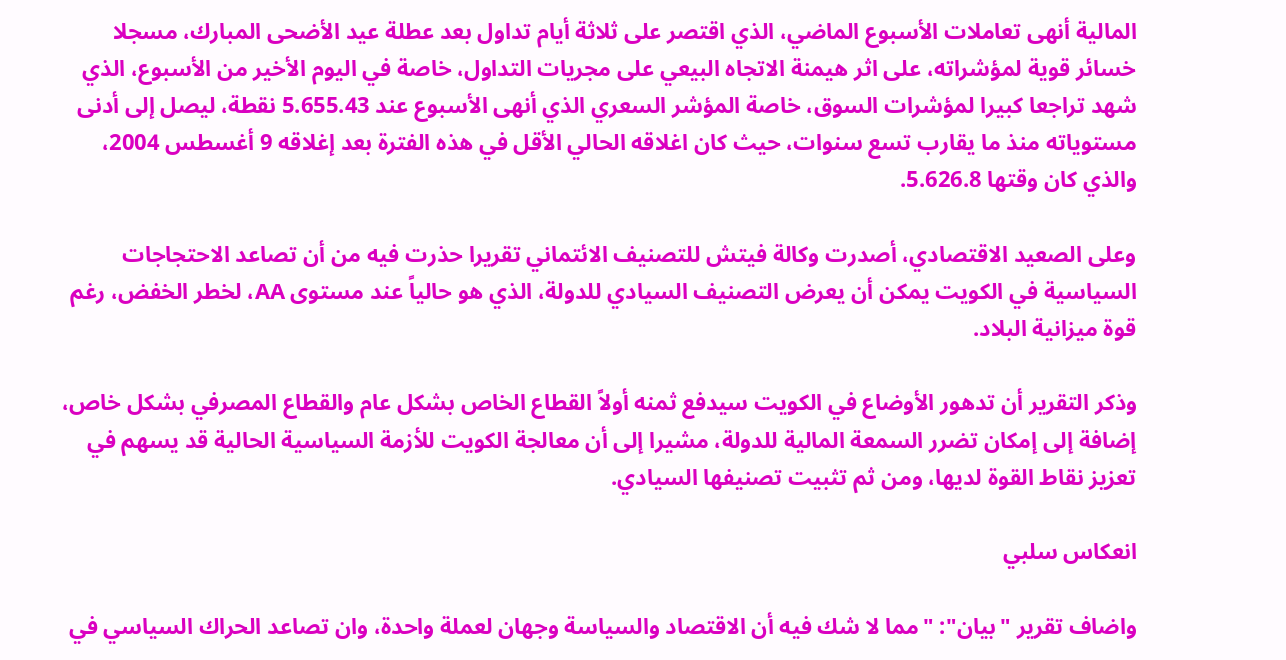المالية أنهى تعاملات الأسبوع الماضي، الذي اقتصر على ثلاثة أيام تداول بعد عطلة عيد الأضحى المبارك، مسجلا خسائر قوية لمؤشراته، على اثر هيمنة الاتجاه البيعي على مجريات التداول، خاصة في اليوم الأخير من الأسبوع، الذي شهد تراجعا كبيرا لمؤشرات السوق، خاصة المؤشر السعري الذي أنهى الأسبوع عند 5.655.43 نقطة، ليصل إلى أدنى مستوياته منذ ما يقارب تسع سنوات، حيث كان اغلاقه الحالي الأقل في هذه الفترة بعد إغلاقه 9 أغسطس 2004، والذي كان وقتها 5.626.8.

وعلى الصعيد الاقتصادي، أصدرت وكالة فيتش للتصنيف الائتماني تقريرا حذرت فيه من أن تصاعد الاحتجاجات السياسية في الكويت يمكن أن يعرض التصنيف السيادي للدولة، الذي هو حالياً عند مستوى AA، لخطر الخفض، رغم قوة ميزانية البلاد.

وذكر التقرير أن تدهور الأوضاع في الكويت سيدفع ثمنه أولاً القطاع الخاص بشكل عام والقطاع المصرفي بشكل خاص، إضافة إلى إمكان تضرر السمعة المالية للدولة، مشيرا إلى أن معالجة الكويت للأزمة السياسية الحالية قد يسهم في تعزيز نقاط القوة لديها، ومن ثم تثبيت تصنيفها السيادي.

انعكاس سلبي

واضاف تقرير "بيان": "مما لا شك فيه أن الاقتصاد والسياسة وجهان لعملة واحدة، وان تصاعد الحراك السياسي في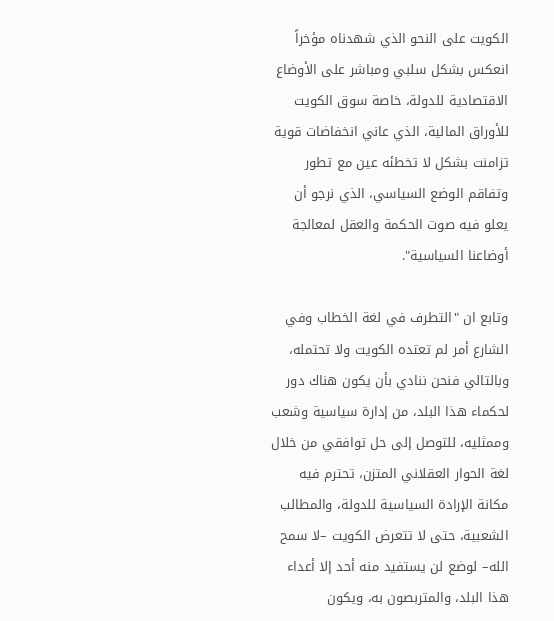الكويت على النحو الذي شهدناه مؤخراً انعكس بشكل سلبي ومباشر على الأوضاع الاقتصادية للدولة، خاصة سوق الكويت للأوراق المالية، الذي عاني انخفاضات قوية تزامنت بشكل لا تخطئه عين مع تطور وتفاقم الوضع السياسي، الذي نرجو أن يعلو فيه صوت الحكمة والعقل لمعالجة أوضاعنا السياسية".

وتابع ان "التطرف في لغة الخطاب وفي الشارع أمر لم تعتده الكويت ولا تحتمله، وبالتالي فنحن ننادي بأن يكون هناك دور لحكماء هذا البلد، من إدارة سياسية وشعب وممثليه، للتوصل إلى حل توافقي من خلال لغة الحوار العقلاني المتزن، تحترم فيه مكانة الإرادة السياسية للدولة، والمطالب الشعبية، حتى لا تتعرض الكويت –لا سمح الله– لوضع لن يستفيد منه أحد إلا أعداء هذا البلد، والمتربصون به، ويكون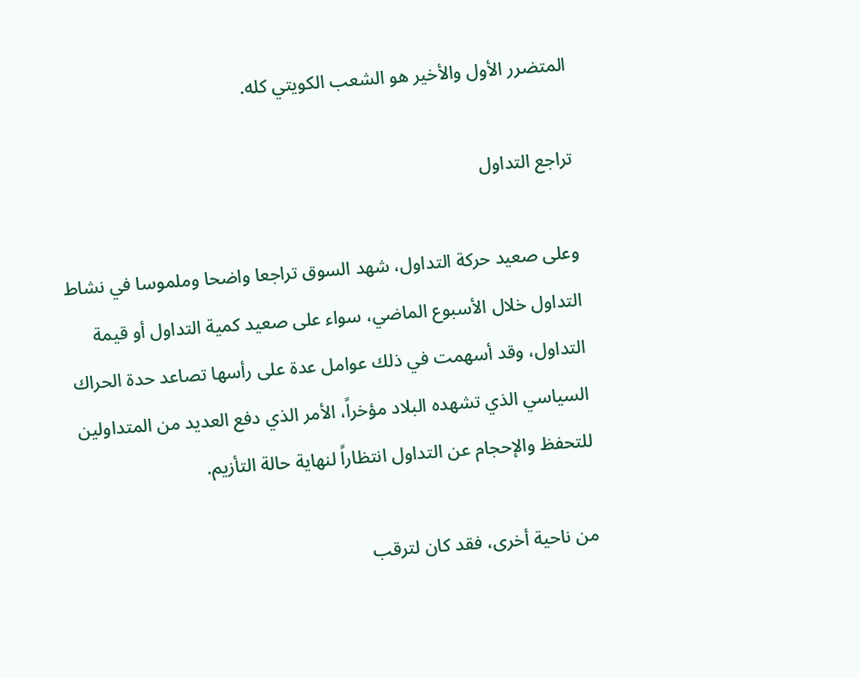المتضرر الأول والأخير هو الشعب الكويتي كله.

تراجع التداول

وعلى صعيد حركة التداول، شهد السوق تراجعا واضحا وملموسا في نشاط التداول خلال الأسبوع الماضي، سواء على صعيد كمية التداول أو قيمة التداول، وقد أسهمت في ذلك عوامل عدة على رأسها تصاعد حدة الحراك السياسي الذي تشهده البلاد مؤخراً، الأمر الذي دفع العديد من المتداولين للتحفظ والإحجام عن التداول انتظاراً لنهاية حالة التأزيم.

من ناحية أخرى، فقد كان لترقب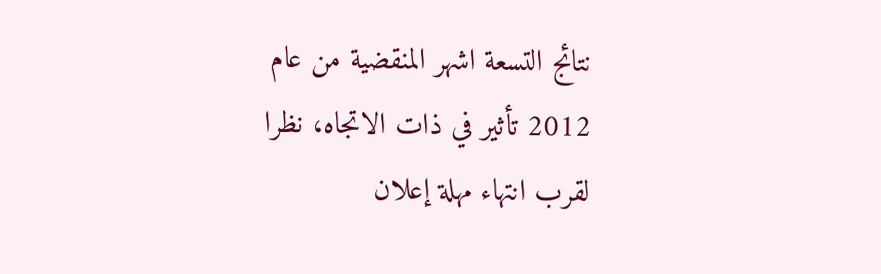نتائج التسعة اشهر المنقضية من عام 2012 تأثير في ذات الاتجاه، نظرا لقرب انتهاء مهلة إعلان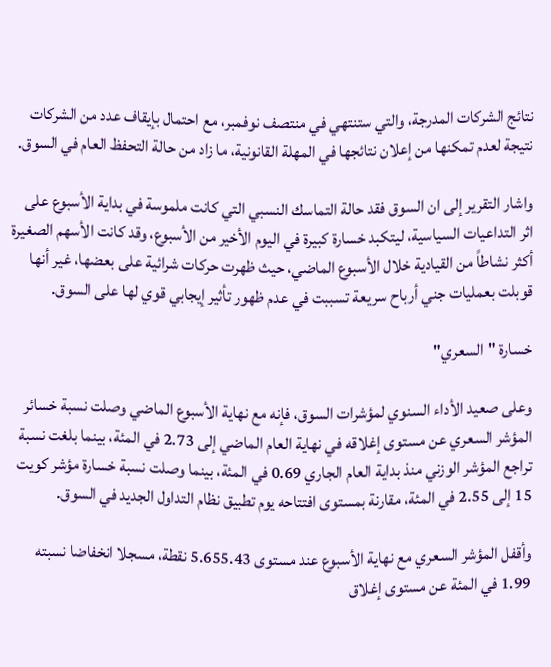نتائج الشركات المدرجة، والتي ستنتهي في منتصف نوفمبر، مع احتمال بإيقاف عدد من الشركات نتيجة لعدم تمكنها من إعلان نتائجها في المهلة القانونية، ما زاد من حالة التحفظ العام في السوق.

واشار التقرير إلى ان السوق فقد حالة التماسك النسبي التي كانت ملموسة في بداية الأسبوع على اثر التداعيات السياسية، ليتكبد خسارة كبيرة في اليوم الأخير من الأسبوع، وقد كانت الأسهم الصغيرة أكثر نشاطاً من القيادية خلال الأسبوع الماضي، حيث ظهرت حركات شرائية على بعضها، غير أنها قوبلت بعمليات جني أرباح سريعة تسببت في عدم ظهور تأثير إيجابي قوي لها على السوق.

خسارة "السعري"

وعلى صعيد الأداء السنوي لمؤشرات السوق، فإنه مع نهاية الأسبوع الماضي وصلت نسبة خسائر المؤشر السعري عن مستوى إغلاقه في نهاية العام الماضي إلى 2.73 في المئة، بينما بلغت نسبة تراجع المؤشر الوزني منذ بداية العام الجاري 0.69 في المئة، بينما وصلت نسبة خسارة مؤشر كويت 15 إلى 2.55 في المئة، مقارنة بمستوى افتتاحه يوم تطبيق نظام التداول الجديد في السوق.

وأقفل المؤشر السعري مع نهاية الأسبوع عند مستوى 5.655.43 نقطة، مسجلا انخفاضا نسبته 1.99 في المئة عن مستوى إغلاق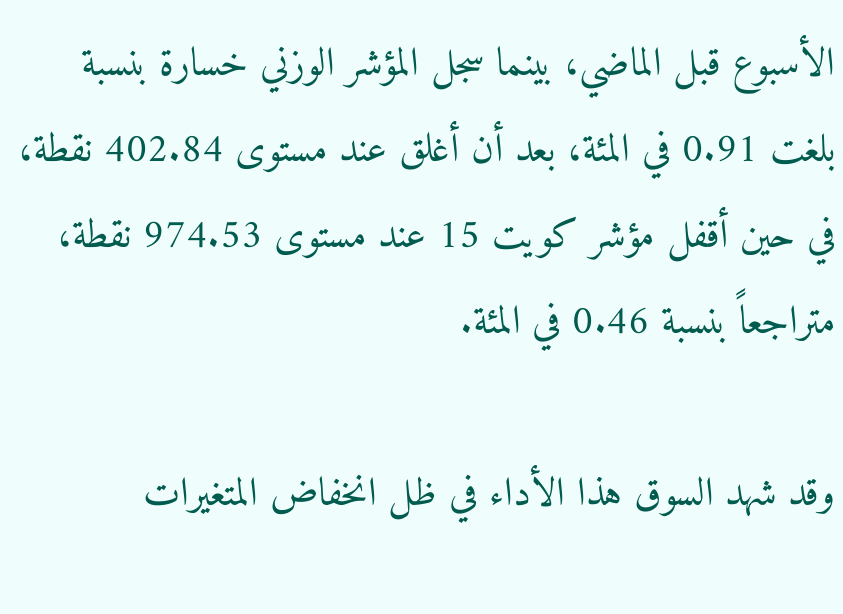الأسبوع قبل الماضي، بينما سجل المؤشر الوزني خسارة بنسبة بلغت 0.91 في المئة، بعد أن أغلق عند مستوى 402.84 نقطة، في حين أقفل مؤشر كويت 15 عند مستوى 974.53 نقطة، متراجعاً بنسبة 0.46 في المئة.

وقد شهد السوق هذا الأداء في ظل انخفاض المتغيرات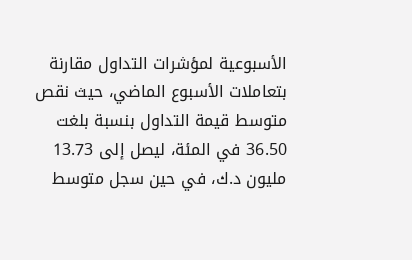الأسبوعية لمؤشرات التداول مقارنة بتعاملات الأسبوع الماضي، حيث نقص متوسط قيمة التداول بنسبة بلغت 36.50 في المئة، ليصل إلى 13.73 مليون د.ك، في حين سجل متوسط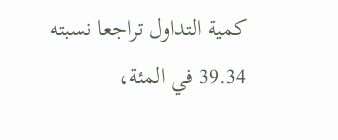كمية التداول تراجعا نسبته 39.34 في المئة،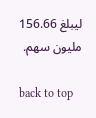ليبلغ 156.66 مليون سهم.

back to top